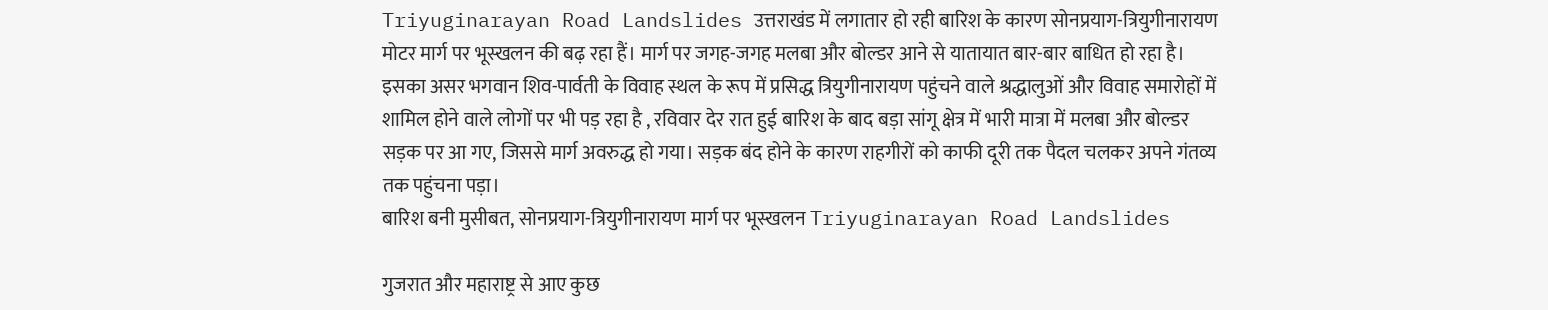Triyuginarayan Road Landslides उत्तराखंड में लगातार हो रही बारिश के कारण सोनप्रयाग-त्रियुगीनारायण मोटर मार्ग पर भूस्खलन की बढ़ रहा हैं। मार्ग पर जगह-जगह मलबा और बोल्डर आने से यातायात बार-बार बाधित हो रहा है। इसका असर भगवान शिव-पार्वती के विवाह स्थल के रूप में प्रसिद्ध त्रियुगीनारायण पहुंचने वाले श्रद्धालुओं और विवाह समारोहों में शामिल होने वाले लोगों पर भी पड़ रहा है , रविवार देर रात हुई बारिश के बाद बड़ा सांगू क्षेत्र में भारी मात्रा में मलबा और बोल्डर सड़क पर आ गए, जिससे मार्ग अवरुद्ध हो गया। सड़क बंद होने के कारण राहगीरों को काफी दूरी तक पैदल चलकर अपने गंतव्य तक पहुंचना पड़ा।
बारिश बनी मुसीबत, सोनप्रयाग-त्रियुगीनारायण मार्ग पर भूस्खलन Triyuginarayan Road Landslides

गुजरात और महाराष्ट्र से आए कुछ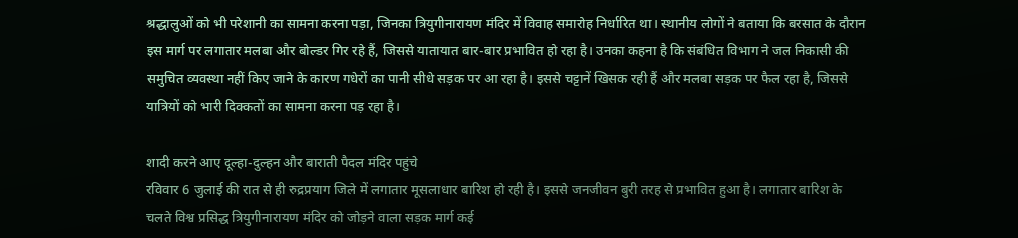श्रद्धालुओं को भी परेशानी का सामना करना पड़ा, जिनका त्रियुगीनारायण मंदिर में विवाह समारोह निर्धारित था। स्थानीय लोगों ने बताया कि बरसात के दौरान इस मार्ग पर लगातार मलबा और बोल्डर गिर रहे हैं, जिससे यातायात बार-बार प्रभावित हो रहा है। उनका कहना है कि संबंधित विभाग ने जल निकासी की समुचित व्यवस्था नहीं किए जाने के कारण गधेरों का पानी सीधे सड़क पर आ रहा है। इससे चट्टानें खिसक रही हैं और मलबा सड़क पर फैल रहा है, जिससे यात्रियों को भारी दिक्कतों का सामना करना पड़ रहा है।

शादी करने आए दूल्हा-दुल्हन और बाराती पैदल मंदिर पहुंचे
रविवार 6 जुलाई की रात से ही रुद्रप्रयाग जिले में लगातार मूसलाधार बारिश हो रही है। इससे जनजीवन बुरी तरह से प्रभावित हुआ है। लगातार बारिश के चलते विश्व प्रसिद्ध त्रियुगीनारायण मंदिर को जोड़ने वाला सड़क मार्ग कई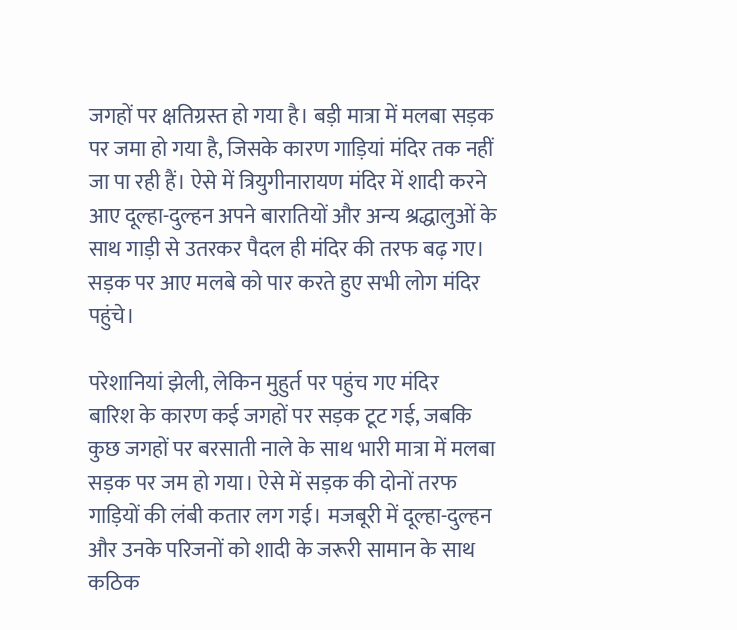जगहों पर क्षतिग्रस्त हो गया है। बड़ी मात्रा में मलबा सड़क पर जमा हो गया है, जिसके कारण गाड़ियां मंदिर तक नहीं जा पा रही हैं। ऐसे में त्रियुगीनारायण मंदिर में शादी करने आए दूल्हा-दुल्हन अपने बारातियों और अन्य श्रद्धालुओं के साथ गाड़ी से उतरकर पैदल ही मंदिर की तरफ बढ़ गए। सड़क पर आए मलबे को पार करते हुए सभी लोग मंदिर पहुंचे।

परेशानियां झेली, लेकिन मुहुर्त पर पहुंच गए मंदिर
बारिश के कारण कई जगहों पर सड़क टूट गई, जबकि कुछ जगहों पर बरसाती नाले के साथ भारी मात्रा में मलबा सड़क पर जम हो गया। ऐसे में सड़क की दोनों तरफ गाड़ियों की लंबी कतार लग गई। मजबूरी में दूल्हा-दुल्हन और उनके परिजनों को शादी के जरूरी सामान के साथ कठिक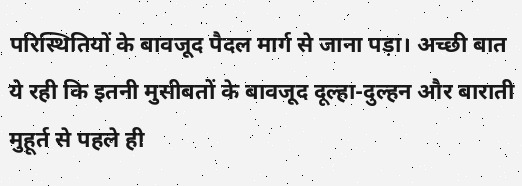परिस्थितियों के बावजूद पैदल मार्ग से जाना पड़ा। अच्छी बात ये रही कि इतनी मुसीबतों के बावजूद दूल्हा-दुल्हन और बाराती मुहूर्त से पहले ही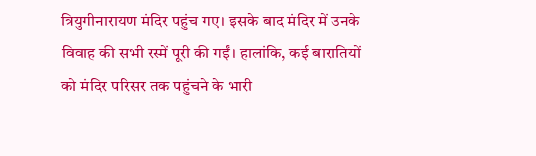त्रियुगीनारायण मंदिर पहुंच गए। इसके बाद मंदिर में उनके विवाह की सभी रस्में पूरी की गईं। हालांकि, कई बारातियों को मंदिर परिसर तक पहुंचने के भारी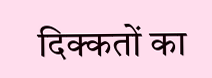दिक्कतों का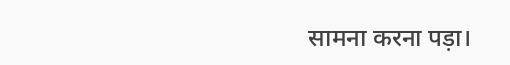सामना करना पड़ा।